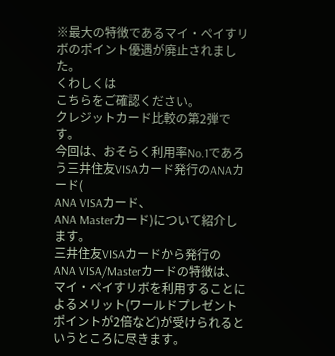※最大の特徴であるマイ・ペイすリボのポイント優遇が廃止されました。
くわしくは
こちらをご確認ください。
クレジットカード比較の第2弾です。
今回は、おそらく利用率No.1であろう三井住友VISAカード発行のANAカード(
ANA VISAカード、
ANA Masterカード)について紹介します。
三井住友VISAカードから発行の
ANA VISA/Masterカードの特徴は、
マイ・ペイすリボを利用することによるメリット(ワールドプレゼントポイントが2倍など)が受けられるというところに尽きます。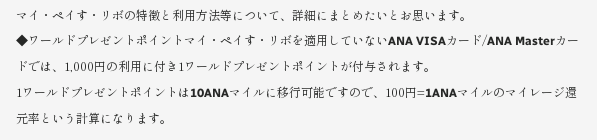マイ・ペイす・リボの特徴と利用方法等について、詳細にまとめたいとお思います。
◆ワールドプレゼントポイントマイ・ペイす・リボを適用していないANA VISAカード/ANA Masterカードでは、1,000円の利用に付き1ワールドプレゼントポイントが付与されます。
1ワールドプレゼントポイントは10ANAマイルに移行可能ですので、100円=1ANAマイルのマイレージ還元率という計算になります。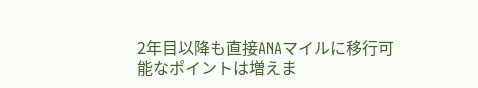2年目以降も直接ANAマイルに移行可能なポイントは増えま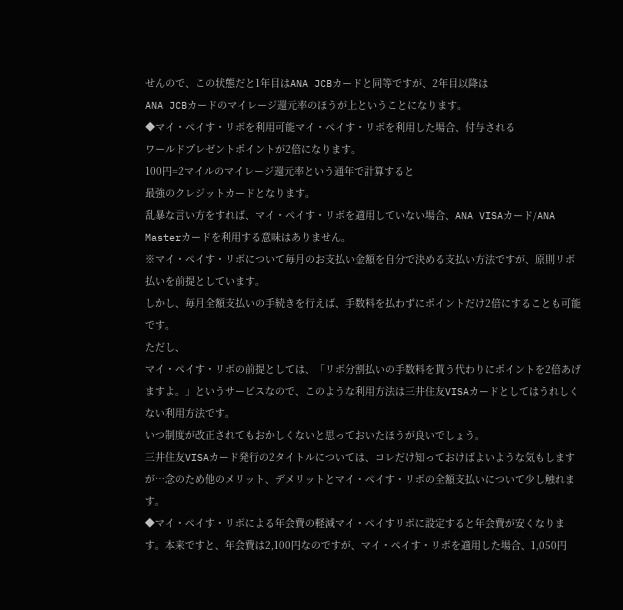せんので、この状態だと1年目はANA JCBカードと同等ですが、2年目以降は
ANA JCBカードのマイレージ還元率のほうが上ということになります。
◆マイ・ペイす・リボを利用可能マイ・ペイす・リボを利用した場合、付与される
ワールドプレゼントポイントが2倍になります。
100円=2マイルのマイレージ還元率という通年で計算すると
最強のクレジットカードとなります。
乱暴な言い方をすれば、マイ・ペイす・リボを適用していない場合、ANA VISAカード/ANA Masterカードを利用する意味はありません。
※マイ・ペイす・リボについて毎月のお支払い金額を自分で決める支払い方法ですが、原則リボ払いを前提としています。
しかし、毎月全額支払いの手続きを行えば、手数料を払わずにポイントだけ2倍にすることも可能です。
ただし、
マイ・ペイす・リボの前提としては、「リボ分割払いの手数料を貰う代わりにポイントを2倍あげますよ。」というサービスなので、このような利用方法は三井住友VISAカードとしてはうれしくない利用方法です。
いつ制度が改正されてもおかしくないと思っておいたほうが良いでしょう。
三井住友VISAカード発行の2タイトルについては、コレだけ知っておけばよいような気もしますが…念のため他のメリット、デメリットとマイ・ペイす・リボの全額支払いについて少し触れます。
◆マイ・ペイす・リボによる年会費の軽減マイ・ペイすリボに設定すると年会費が安くなります。本来ですと、年会費は2,100円なのですが、マイ・ペイす・リボを適用した場合、1,050円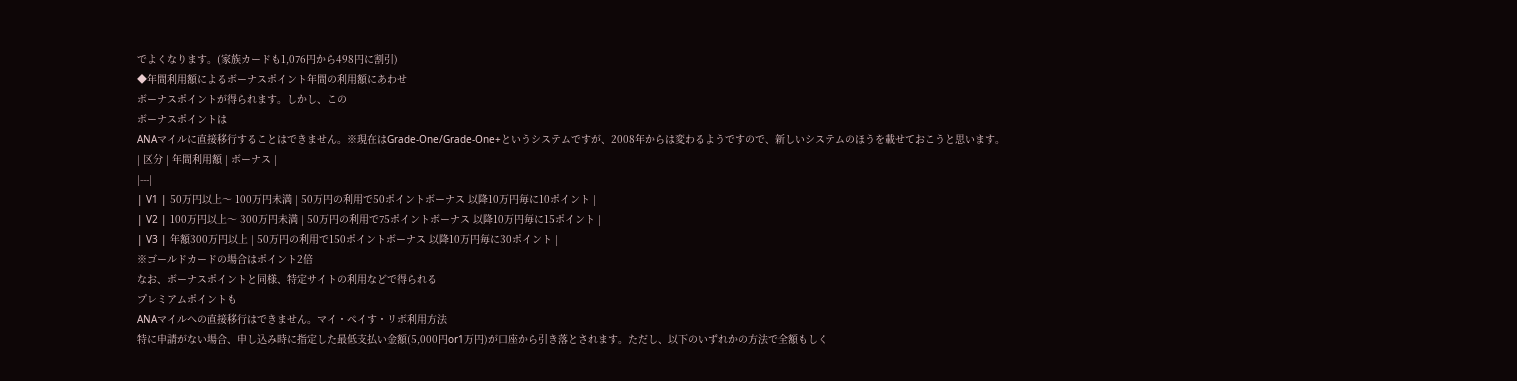でよくなります。(家族カードも1,076円から498円に割引)
◆年間利用額によるボーナスポイント年間の利用額にあわせ
ボーナスポイントが得られます。しかし、この
ボーナスポイントは
ANAマイルに直接移行することはできません。※現在はGrade-One/Grade-One+というシステムですが、2008年からは変わるようですので、新しいシステムのほうを載せておこうと思います。
| 区分 | 年間利用額 | ボーナス |
|---|
| V1 | 50万円以上〜 100万円未満 | 50万円の利用で50ポイントボーナス 以降10万円毎に10ポイント |
| V2 | 100万円以上〜 300万円未満 | 50万円の利用で75ポイントボーナス 以降10万円毎に15ポイント |
| V3 | 年額300万円以上 | 50万円の利用で150ポイントボーナス 以降10万円毎に30ポイント |
※ゴールドカードの場合はポイント2倍
なお、ボーナスポイントと同様、特定サイトの利用などで得られる
プレミアムポイントも
ANAマイルへの直接移行はできません。マイ・ペイす・リボ利用方法
特に申請がない場合、申し込み時に指定した最低支払い金額(5,000円or1万円)が口座から引き落とされます。ただし、以下のいずれかの方法で全額もしく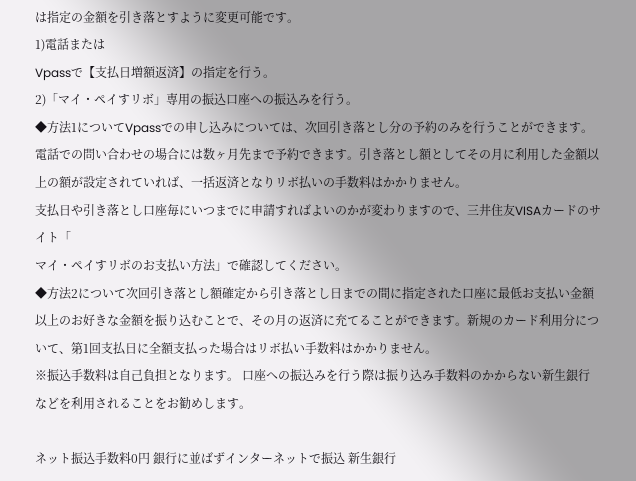は指定の金額を引き落とすように変更可能です。
1)電話または
Vpassで【支払日増額返済】の指定を行う。
2)「マイ・ペイすリボ」専用の振込口座への振込みを行う。
◆方法1についてVpassでの申し込みについては、次回引き落とし分の予約のみを行うことができます。電話での問い合わせの場合には数ヶ月先まで予約できます。引き落とし額としてその月に利用した金額以上の額が設定されていれば、一括返済となりリボ払いの手数料はかかりません。
支払日や引き落とし口座毎にいつまでに申請すればよいのかが変わりますので、三井住友VISAカードのサイト「
マイ・ペイすリボのお支払い方法」で確認してください。
◆方法2について次回引き落とし額確定から引き落とし日までの間に指定された口座に最低お支払い金額以上のお好きな金額を振り込むことで、その月の返済に充てることができます。新規のカード利用分について、第1回支払日に全額支払った場合はリボ払い手数料はかかりません。
※振込手数料は自己負担となります。 口座への振込みを行う際は振り込み手数料のかからない新生銀行などを利用されることをお勧めします。

ネット振込手数料0円 銀行に並ばずインターネットで振込 新生銀行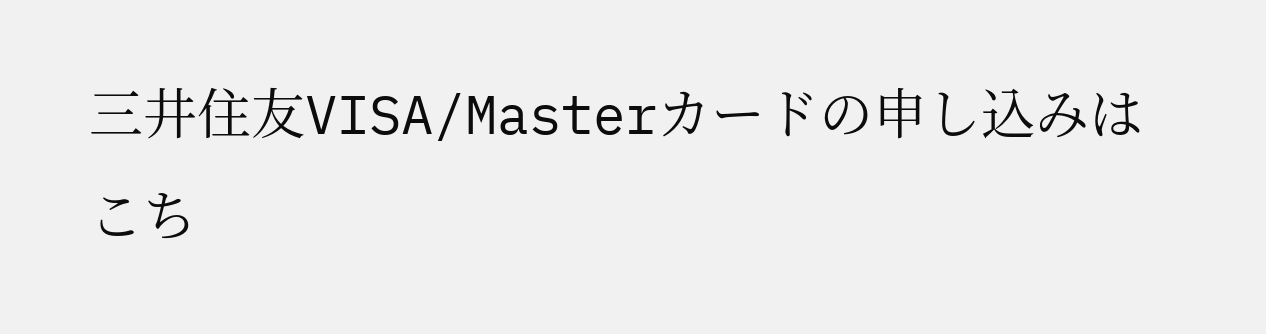三井住友VISA/Masterカードの申し込みは
こち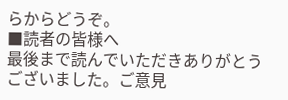らからどうぞ。
■読者の皆様へ
最後まで読んでいただきありがとうございました。ご意見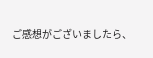ご感想がございましたら、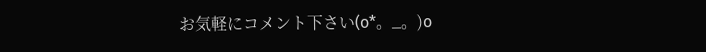お気軽にコメント下さい(o*。_。)o